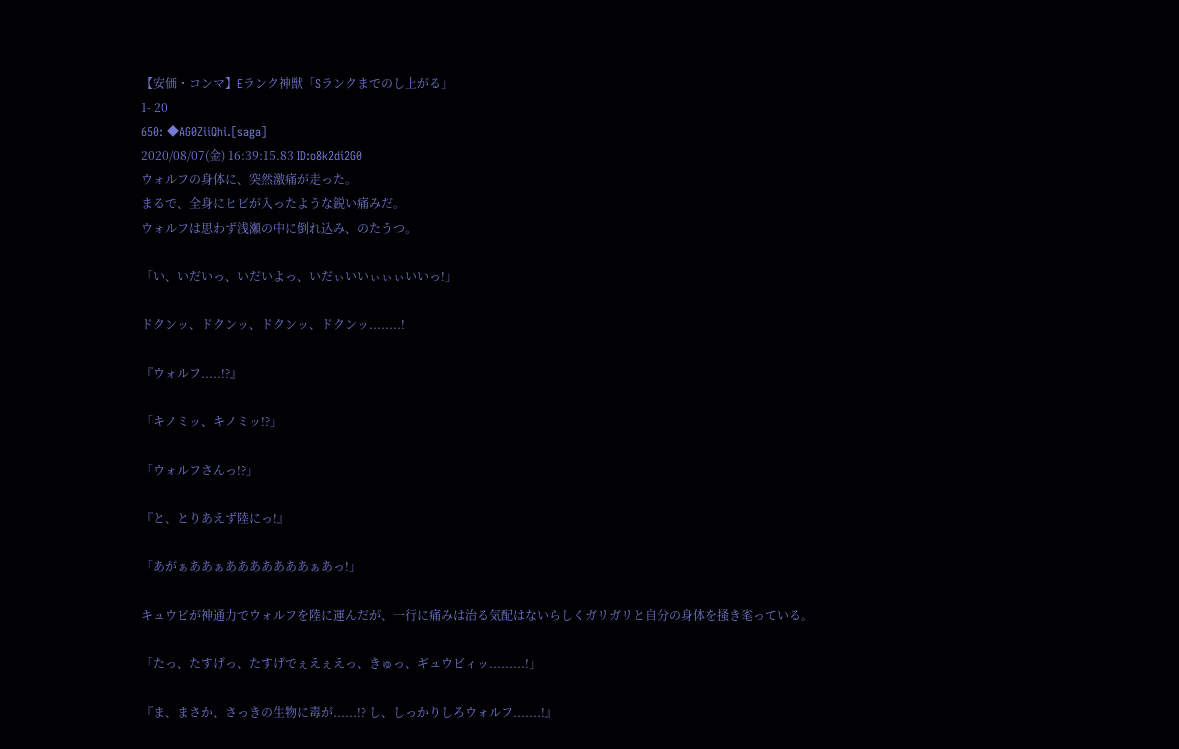【安価・コンマ】Eランク神獣「Sランクまでのし上がる」
1- 20
650: ◆AG0ZiiQhi.[saga]
2020/08/07(金) 16:39:15.83 ID:o8k2di2G0
ウォルフの身体に、突然激痛が走った。
まるで、全身にヒビが入ったような鋭い痛みだ。
ウォルフは思わず浅瀬の中に倒れ込み、のたうつ。

「い、いだいっ、いだいよっ、いだぃいいぃぃぃいいっ!」

ドクンッ、ドクンッ、ドクンッ、ドクンッ........!

『ウォルフ.....!?』

「キノミッ、キノミッ!?」

「ウォルフさんっ!?」

『と、とりあえず陸にっ!』

「あがぁああぁあああああああぁあっ!」

キュウビが神通力でウォルフを陸に運んだが、一行に痛みは治る気配はないらしくガリガリと自分の身体を掻き毟っている。

「たっ、たすげっ、たすげでぇえぇえっ、きゅっ、ギュウビィッ.........!」

『ま、まさか、さっきの生物に毒が......!? し、しっかりしろウォルフ.......!』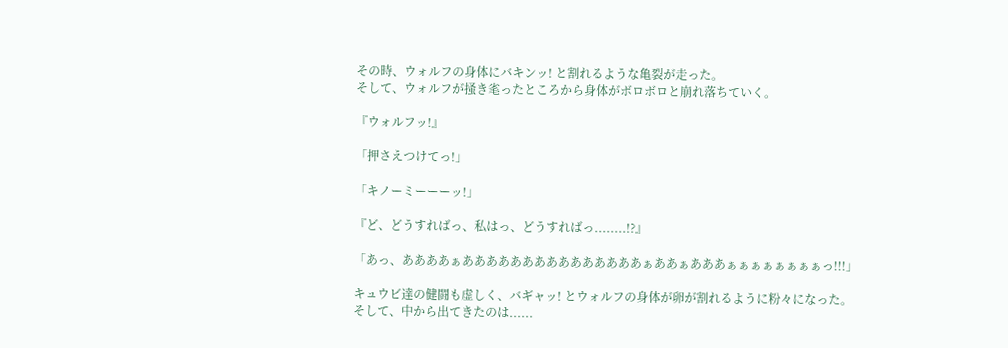その時、ウォルフの身体にバキンッ! と割れるような亀裂が走った。
そして、ウォルフが掻き毟ったところから身体がボロボロと崩れ落ちていく。

『ウォルフッ!』

「押さえつけてっ!」

「キノーミーーーッ!」

『ど、どうすればっ、私はっ、どうすればっ........!?』

「あっ、ああああぁあああああああああああああああぁああぁあああぁぁぁぁぁぁぁぁっ!!!」

キュウビ達の健闘も虚しく、バギャッ! とウォルフの身体が卵が割れるように粉々になった。
そして、中から出てきたのは......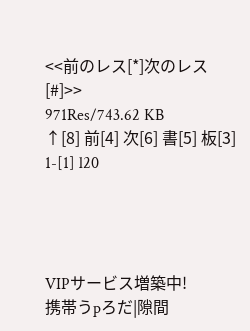<<前のレス[*]次のレス[#]>>
971Res/743.62 KB
↑[8] 前[4] 次[6] 書[5] 板[3] 1-[1] l20




VIPサービス増築中!
携帯うpろだ|隙間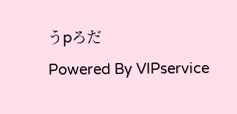うpろだ
Powered By VIPservice